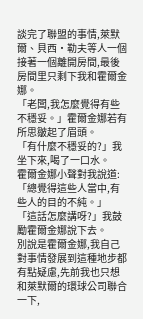談完了聯盟的事情,萊默爾、貝西·勒夫等人一個接著一個離開房間,最後房間里只剩下我和霍爾金娜。
「老闆,我怎麼覺得有些不穩妥。」霍爾金娜若有所思皺起了眉頭。
「有什麼不穩妥的?」我坐下來,喝了一口水。
霍爾金娜小聲對我說道:「總覺得這些人當中,有些人的目的不純。」
「這話怎麼講呀?」我鼓勵霍爾金娜說下去。
別說是霍爾金娜,我自己對事情發展到這種地步都有點疑慮,先前我也只想和萊默爾的環球公司聯合一下,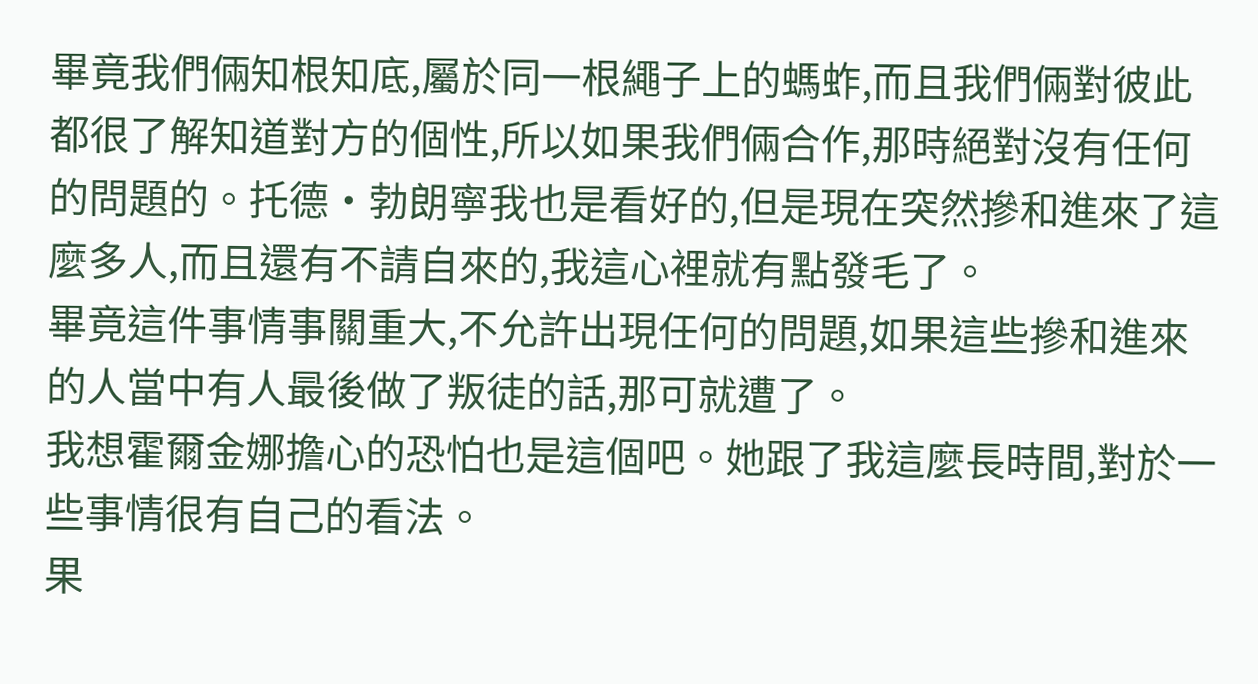畢竟我們倆知根知底,屬於同一根繩子上的螞蚱,而且我們倆對彼此都很了解知道對方的個性,所以如果我們倆合作,那時絕對沒有任何的問題的。托德·勃朗寧我也是看好的,但是現在突然摻和進來了這麼多人,而且還有不請自來的,我這心裡就有點發毛了。
畢竟這件事情事關重大,不允許出現任何的問題,如果這些摻和進來的人當中有人最後做了叛徒的話,那可就遭了。
我想霍爾金娜擔心的恐怕也是這個吧。她跟了我這麼長時間,對於一些事情很有自己的看法。
果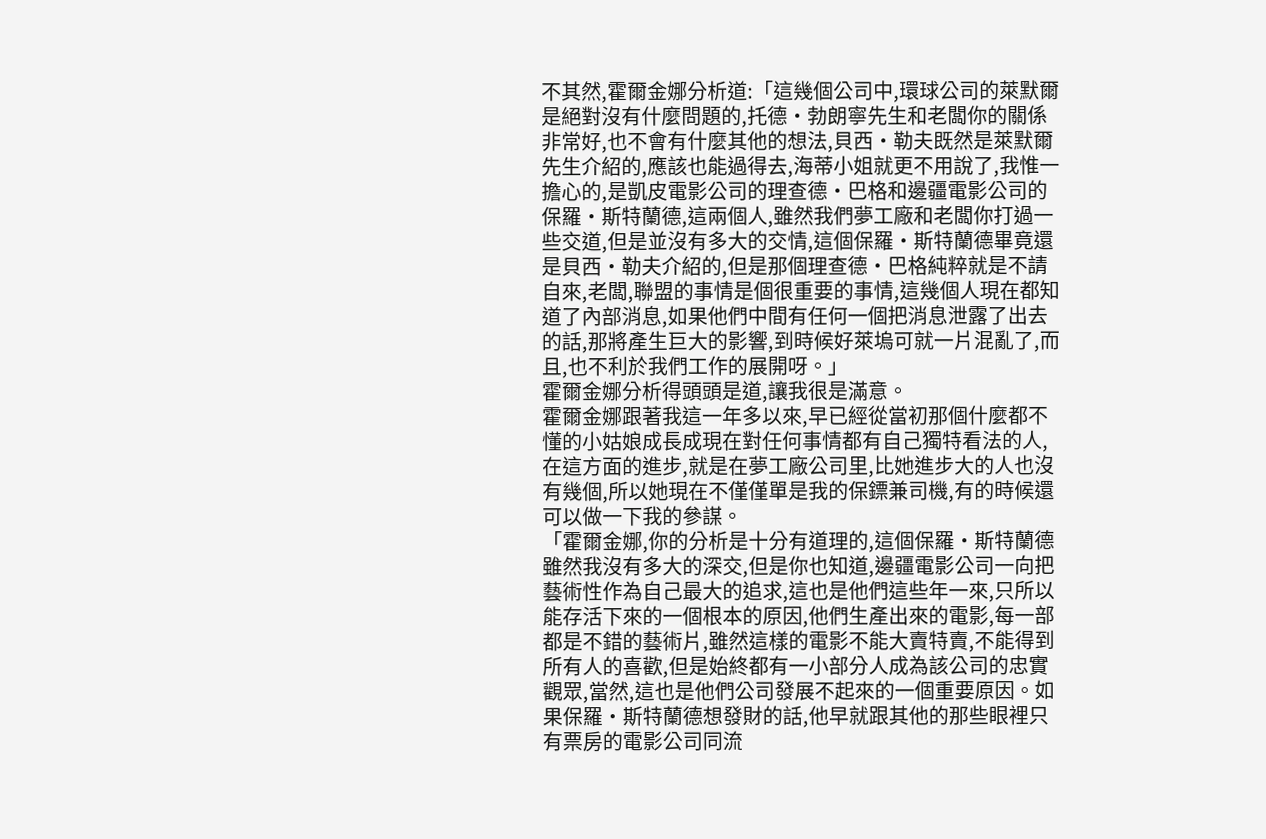不其然,霍爾金娜分析道:「這幾個公司中,環球公司的萊默爾是絕對沒有什麼問題的,托德·勃朗寧先生和老闆你的關係非常好,也不會有什麼其他的想法,貝西·勒夫既然是萊默爾先生介紹的,應該也能過得去,海蒂小姐就更不用說了,我惟一擔心的,是凱皮電影公司的理查德·巴格和邊疆電影公司的保羅·斯特蘭德,這兩個人,雖然我們夢工廠和老闆你打過一些交道,但是並沒有多大的交情,這個保羅·斯特蘭德畢竟還是貝西·勒夫介紹的,但是那個理查德·巴格純粹就是不請自來,老闆,聯盟的事情是個很重要的事情,這幾個人現在都知道了內部消息,如果他們中間有任何一個把消息泄露了出去的話,那將產生巨大的影響,到時候好萊塢可就一片混亂了,而且,也不利於我們工作的展開呀。」
霍爾金娜分析得頭頭是道,讓我很是滿意。
霍爾金娜跟著我這一年多以來,早已經從當初那個什麼都不懂的小姑娘成長成現在對任何事情都有自己獨特看法的人,在這方面的進步,就是在夢工廠公司里,比她進步大的人也沒有幾個,所以她現在不僅僅單是我的保鏢兼司機,有的時候還可以做一下我的參謀。
「霍爾金娜,你的分析是十分有道理的,這個保羅·斯特蘭德雖然我沒有多大的深交,但是你也知道,邊疆電影公司一向把藝術性作為自己最大的追求,這也是他們這些年一來,只所以能存活下來的一個根本的原因,他們生產出來的電影,每一部都是不錯的藝術片,雖然這樣的電影不能大賣特賣,不能得到所有人的喜歡,但是始終都有一小部分人成為該公司的忠實觀眾,當然,這也是他們公司發展不起來的一個重要原因。如果保羅·斯特蘭德想發財的話,他早就跟其他的那些眼裡只有票房的電影公司同流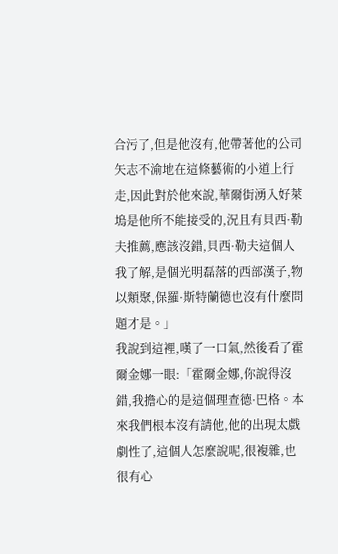合污了,但是他沒有,他帶著他的公司矢志不渝地在這條藝術的小道上行走,因此對於他來說,華爾街湧入好萊塢是他所不能接受的,況且有貝西·勒夫推薦,應該沒錯,貝西·勒夫這個人我了解,是個光明磊落的西部漢子,物以類聚,保羅·斯特蘭德也沒有什麼問題才是。」
我說到這裡,嘆了一口氣,然後看了霍爾金娜一眼:「霍爾金娜,你說得沒錯,我擔心的是這個理查德·巴格。本來我們根本沒有請他,他的出現太戲劇性了,這個人怎麼說呢,很複雜,也很有心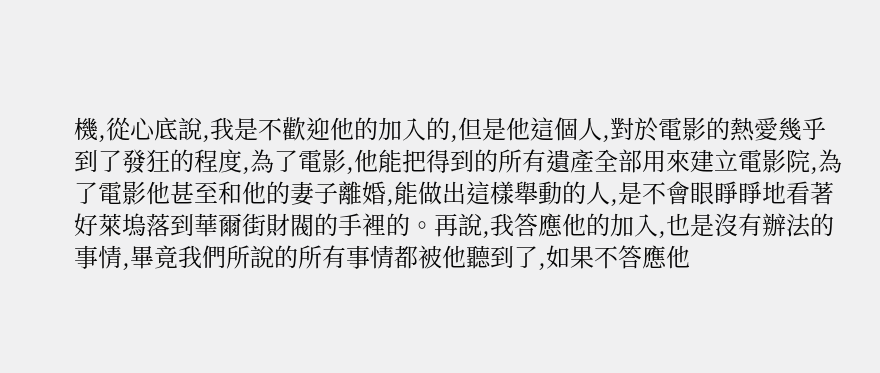機,從心底說,我是不歡迎他的加入的,但是他這個人,對於電影的熱愛幾乎到了發狂的程度,為了電影,他能把得到的所有遺產全部用來建立電影院,為了電影他甚至和他的妻子離婚,能做出這樣舉動的人,是不會眼睜睜地看著好萊塢落到華爾街財閥的手裡的。再說,我答應他的加入,也是沒有辦法的事情,畢竟我們所說的所有事情都被他聽到了,如果不答應他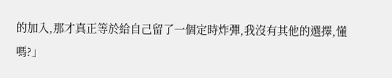的加入,那才真正等於給自己留了一個定時炸彈,我沒有其他的選擇,懂嗎?」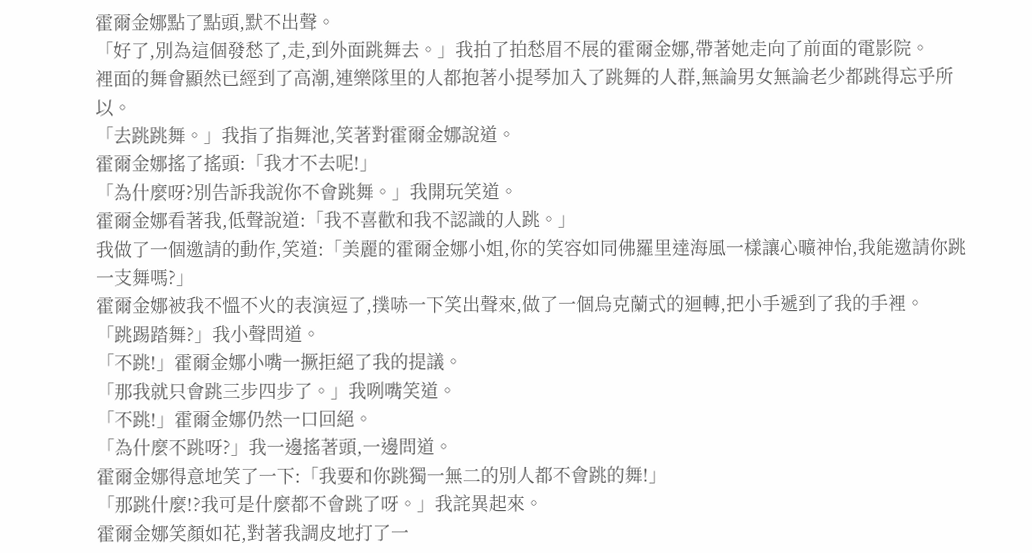霍爾金娜點了點頭,默不出聲。
「好了,別為這個發愁了,走,到外面跳舞去。」我拍了拍愁眉不展的霍爾金娜,帶著她走向了前面的電影院。
裡面的舞會顯然已經到了高潮,連樂隊里的人都抱著小提琴加入了跳舞的人群,無論男女無論老少都跳得忘乎所以。
「去跳跳舞。」我指了指舞池,笑著對霍爾金娜說道。
霍爾金娜搖了搖頭:「我才不去呢!」
「為什麼呀?別告訴我說你不會跳舞。」我開玩笑道。
霍爾金娜看著我,低聲說道:「我不喜歡和我不認識的人跳。」
我做了一個邀請的動作,笑道:「美麗的霍爾金娜小姐,你的笑容如同佛羅里達海風一樣讓心曠神怡,我能邀請你跳一支舞嗎?」
霍爾金娜被我不慍不火的表演逗了,撲哧一下笑出聲來,做了一個烏克蘭式的迴轉,把小手遞到了我的手裡。
「跳踢踏舞?」我小聲問道。
「不跳!」霍爾金娜小嘴一撅拒絕了我的提議。
「那我就只會跳三步四步了。」我咧嘴笑道。
「不跳!」霍爾金娜仍然一口回絕。
「為什麼不跳呀?」我一邊搖著頭,一邊問道。
霍爾金娜得意地笑了一下:「我要和你跳獨一無二的別人都不會跳的舞!」
「那跳什麼!?我可是什麼都不會跳了呀。」我詫異起來。
霍爾金娜笑顏如花,對著我調皮地打了一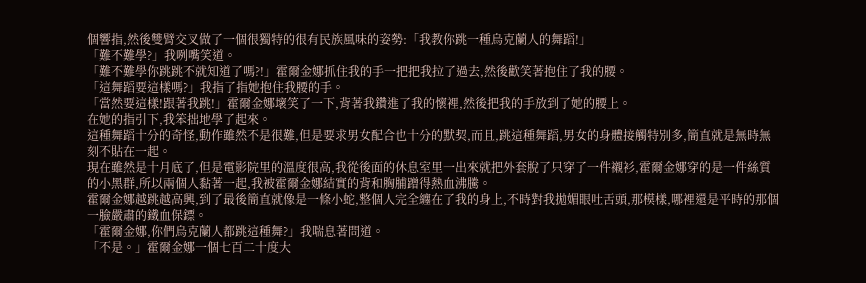個響指,然後雙臂交叉做了一個很獨特的很有民族風味的姿勢:「我教你跳一種烏克蘭人的舞蹈!」
「難不難學?」我咧嘴笑道。
「難不難學你跳跳不就知道了嗎?!」霍爾金娜抓住我的手一把把我拉了過去,然後歡笑著抱住了我的腰。
「這舞蹈要這樣嗎?」我指了指她抱住我腰的手。
「當然要這樣!跟著我跳!」霍爾金娜壞笑了一下,背著我鑽進了我的懷裡,然後把我的手放到了她的腰上。
在她的指引下,我笨拙地學了起來。
這種舞蹈十分的奇怪,動作雖然不是很難,但是要求男女配合也十分的默契,而且,跳這種舞蹈,男女的身體接觸特別多,簡直就是無時無刻不貼在一起。
現在雖然是十月底了,但是電影院里的溫度很高,我從後面的休息室里一出來就把外套脫了只穿了一件襯衫,霍爾金娜穿的是一件絲質的小黑群,所以兩個人黏著一起,我被霍爾金娜結實的背和胸脯蹭得熱血沸騰。
霍爾金娜越跳越高興,到了最後簡直就像是一條小蛇,整個人完全纏在了我的身上,不時對我拋媚眼吐舌頭,那模樣,哪裡還是平時的那個一臉嚴肅的鐵血保鏢。
「霍爾金娜,你們烏克蘭人都跳這種舞?」我喘息著問道。
「不是。」霍爾金娜一個七百二十度大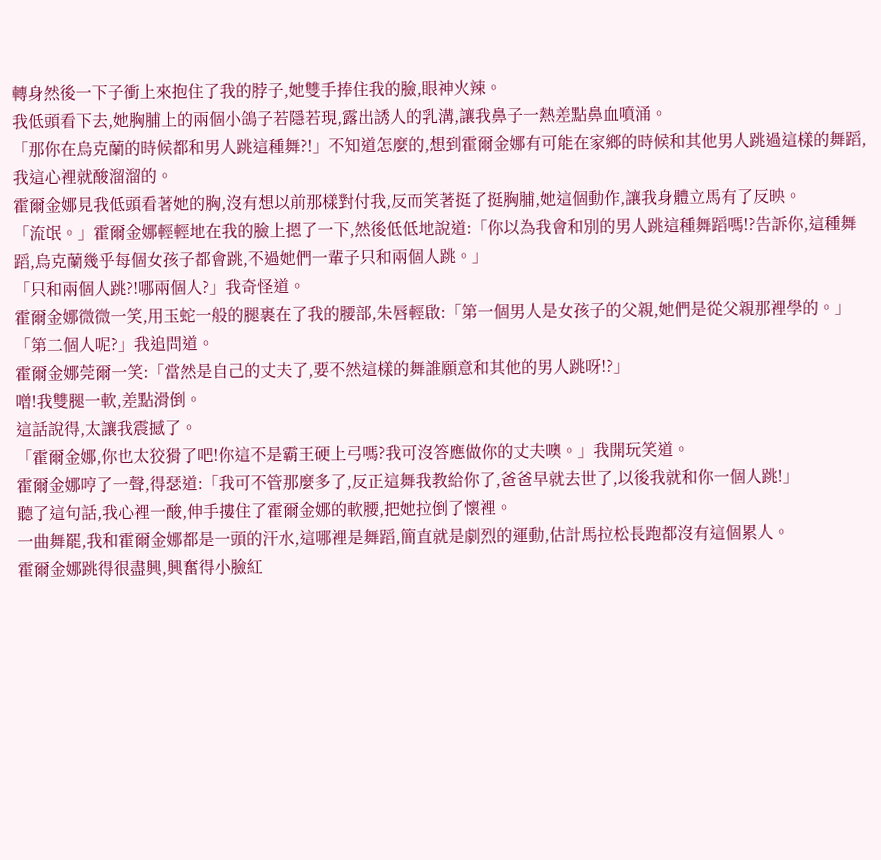轉身然後一下子衝上來抱住了我的脖子,她雙手捧住我的臉,眼神火辣。
我低頭看下去,她胸脯上的兩個小鴿子若隱若現,露出誘人的乳溝,讓我鼻子一熱差點鼻血噴涌。
「那你在烏克蘭的時候都和男人跳這種舞?!」不知道怎麼的,想到霍爾金娜有可能在家鄉的時候和其他男人跳過這樣的舞蹈,我這心裡就酸溜溜的。
霍爾金娜見我低頭看著她的胸,沒有想以前那樣對付我,反而笑著挺了挺胸脯,她這個動作,讓我身體立馬有了反映。
「流氓。」霍爾金娜輕輕地在我的臉上摁了一下,然後低低地說道:「你以為我會和別的男人跳這種舞蹈嗎!?告訴你,這種舞蹈,烏克蘭幾乎每個女孩子都會跳,不過她們一輩子只和兩個人跳。」
「只和兩個人跳?!哪兩個人?」我奇怪道。
霍爾金娜微微一笑,用玉蛇一般的腿裹在了我的腰部,朱唇輕啟:「第一個男人是女孩子的父親,她們是從父親那裡學的。」
「第二個人呢?」我追問道。
霍爾金娜莞爾一笑:「當然是自己的丈夫了,要不然這樣的舞誰願意和其他的男人跳呀!?」
噌!我雙腿一軟,差點滑倒。
這話說得,太讓我震撼了。
「霍爾金娜,你也太狡猾了吧!你這不是霸王硬上弓嗎?我可沒答應做你的丈夫噢。」我開玩笑道。
霍爾金娜哼了一聲,得瑟道:「我可不管那麼多了,反正這舞我教給你了,爸爸早就去世了,以後我就和你一個人跳!」
聽了這句話,我心裡一酸,伸手摟住了霍爾金娜的軟腰,把她拉倒了懷裡。
一曲舞罷,我和霍爾金娜都是一頭的汗水,這哪裡是舞蹈,簡直就是劇烈的運動,估計馬拉松長跑都沒有這個累人。
霍爾金娜跳得很盡興,興奮得小臉紅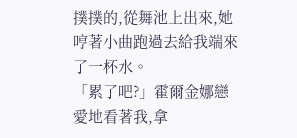撲撲的,從舞池上出來,她哼著小曲跑過去給我端來了一杯水。
「累了吧?」霍爾金娜戀愛地看著我,拿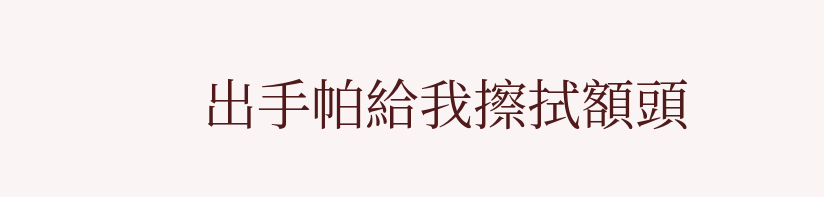出手帕給我擦拭額頭